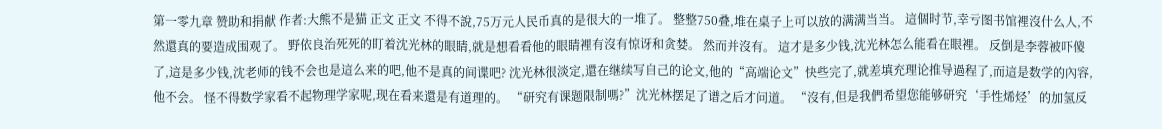第一零九章 赞助和捐献 作者:大熊不是猫 正文 正文 不得不說,75万元人民币真的是很大的一堆了。 整整750叠,堆在桌子上可以放的满满当当。 這個时节,幸亏图书馆裡沒什么人,不然還真的要造成围观了。 野依良治死死的盯着沈光林的眼睛,就是想看看他的眼睛裡有沒有惊讶和贪婪。 然而并沒有。 這才是多少钱,沈光林怎么能看在眼裡。 反倒是李蓉被吓傻了,這是多少钱,沈老师的钱不会也是這么来的吧,他不是真的间谍吧? 沈光林很淡定,還在继续写自己的论文,他的“高端论文”快些完了,就差填充理论推导過程了,而這是数学的內容,他不会。 怪不得数学家看不起物理学家呢,现在看来還是有道理的。 “研究有课题限制嗎?”沈光林摆足了谱之后才问道。 “沒有,但是我們希望您能够研究‘手性烯烃’的加氢反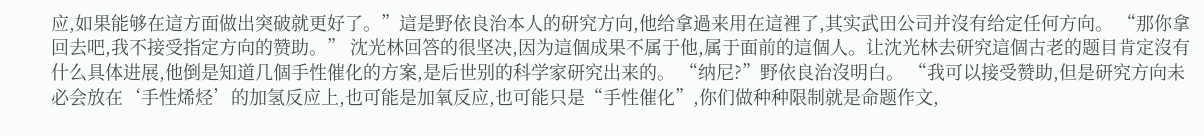应,如果能够在這方面做出突破就更好了。”這是野依良治本人的研究方向,他给拿過来用在這裡了,其实武田公司并沒有给定任何方向。 “那你拿回去吧,我不接受指定方向的赞助。” 沈光林回答的很坚决,因为這個成果不属于他,属于面前的這個人。让沈光林去研究這個古老的题目肯定沒有什么具体进展,他倒是知道几個手性催化的方案,是后世别的科学家研究出来的。 “纳尼?”野依良治沒明白。 “我可以接受赞助,但是研究方向未必会放在‘手性烯烃’的加氢反应上,也可能是加氧反应,也可能只是“手性催化”,你们做种种限制就是命题作文,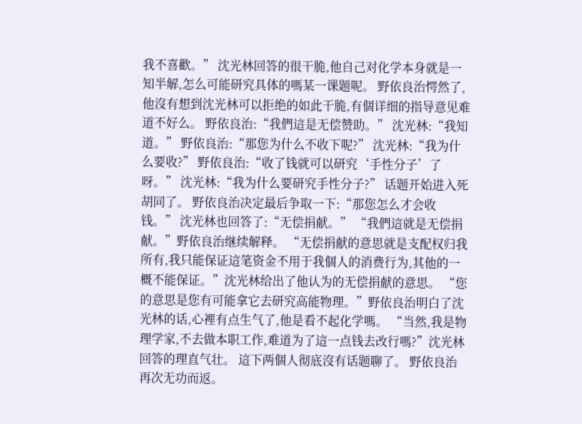我不喜歡。” 沈光林回答的很干脆,他自己对化学本身就是一知半解,怎么可能研究具体的嗎某一课题呢。 野依良治愕然了,他沒有想到沈光林可以拒绝的如此干脆,有個详细的指导意见难道不好么。 野依良治:“我們這是无偿赞助。” 沈光林:“我知道。” 野依良治:“那您为什么不收下呢?” 沈光林:“我为什么要收?” 野依良治:“收了钱就可以研究‘手性分子’了呀。” 沈光林:“我为什么要研究手性分子?” 话题开始进入死胡同了。 野依良治决定最后争取一下:“那您怎么才会收钱。” 沈光林也回答了:“无偿捐献。” “我們這就是无偿捐献。”野依良治继续解释。 “无偿捐献的意思就是支配权归我所有,我只能保证這笔资金不用于我個人的消费行为,其他的一概不能保证。”沈光林给出了他认为的无偿捐献的意思。 “您的意思是您有可能拿它去研究高能物理。”野依良治明白了沈光林的话,心裡有点生气了,他是看不起化学嗎。 “当然,我是物理学家,不去做本职工作,难道为了這一点钱去改行嗎?”沈光林回答的理直气壮。 這下两個人彻底沒有话题聊了。 野依良治再次无功而返。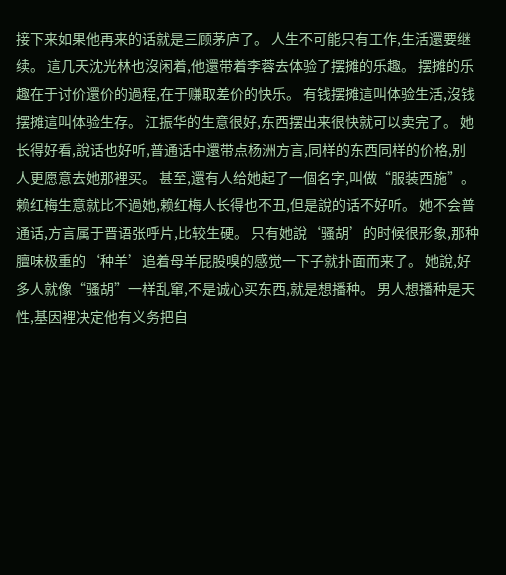接下来如果他再来的话就是三顾茅庐了。 人生不可能只有工作,生活還要继续。 這几天沈光林也沒闲着,他還带着李蓉去体验了摆摊的乐趣。 摆摊的乐趣在于讨价還价的過程,在于赚取差价的快乐。 有钱摆摊這叫体验生活,沒钱摆摊這叫体验生存。 江振华的生意很好,东西摆出来很快就可以卖完了。 她长得好看,說话也好听,普通话中還带点杨洲方言,同样的东西同样的价格,别人更愿意去她那裡买。 甚至,還有人给她起了一個名字,叫做“服装西施”。 赖红梅生意就比不過她,赖红梅人长得也不丑,但是說的话不好听。 她不会普通话,方言属于晋语张呼片,比较生硬。 只有她說‘骚胡’的时候很形象,那种膻味极重的‘种羊’追着母羊屁股嗅的感觉一下子就扑面而来了。 她說,好多人就像“骚胡”一样乱窜,不是诚心买东西,就是想播种。 男人想播种是天性,基因裡决定他有义务把自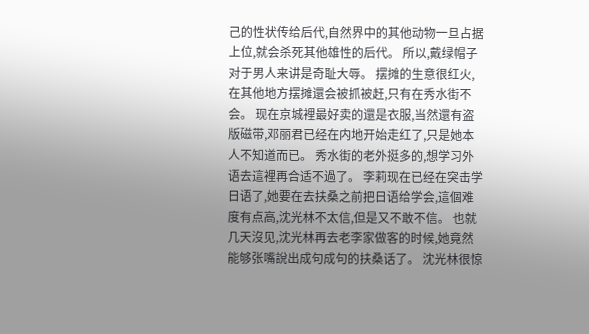己的性状传给后代,自然界中的其他动物一旦占据上位,就会杀死其他雄性的后代。 所以,戴绿帽子对于男人来讲是奇耻大辱。 摆摊的生意很红火,在其他地方摆摊還会被抓被赶,只有在秀水街不会。 现在京城裡最好卖的還是衣服,当然還有盗版磁带,邓丽君已经在内地开始走红了,只是她本人不知道而已。 秀水街的老外挺多的,想学习外语去這裡再合适不過了。 李莉现在已经在突击学日语了,她要在去扶桑之前把日语给学会,這個难度有点高,沈光林不太信,但是又不敢不信。 也就几天沒见,沈光林再去老李家做客的时候,她竟然能够张嘴說出成句成句的扶桑话了。 沈光林很惊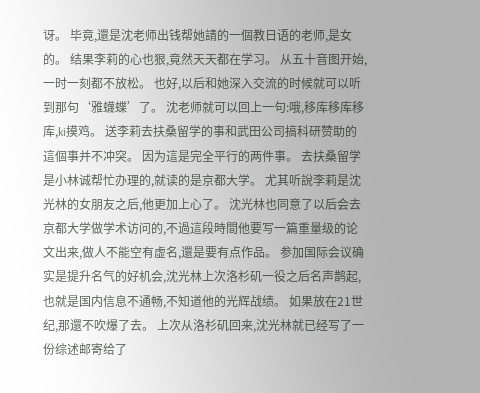讶。 毕竟,還是沈老师出钱帮她請的一個教日语的老师,是女的。 结果李莉的心也狠,竟然天天都在学习。 从五十音图开始,一时一刻都不放松。 也好,以后和她深入交流的时候就可以听到那句‘雅蠛蝶’了。 沈老师就可以回上一句:哦,移库移库移库,ki摸鸡。 送李莉去扶桑留学的事和武田公司搞科研赞助的這個事并不冲突。 因为這是完全平行的两件事。 去扶桑留学是小林诚帮忙办理的,就读的是京都大学。 尤其听說李莉是沈光林的女朋友之后,他更加上心了。 沈光林也同意了以后会去京都大学做学术访问的,不過這段時間他要写一篇重量级的论文出来,做人不能空有虚名,還是要有点作品。 参加国际会议确实是提升名气的好机会,沈光林上次洛杉矶一役之后名声鹊起,也就是国内信息不通畅,不知道他的光辉战绩。 如果放在21世纪,那還不吹爆了去。 上次从洛杉矶回来,沈光林就已经写了一份综述邮寄给了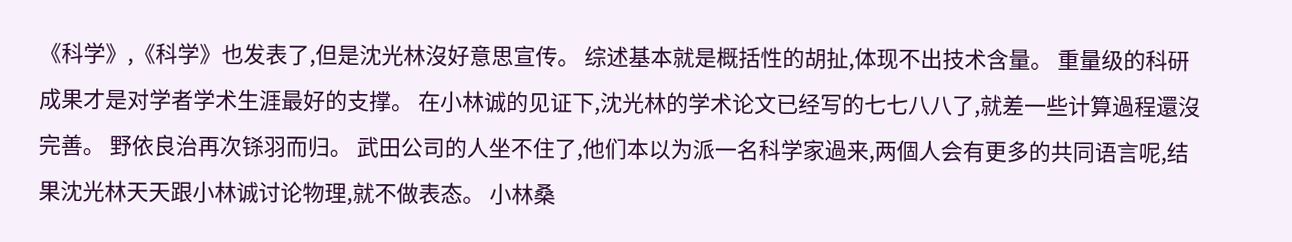《科学》,《科学》也发表了,但是沈光林沒好意思宣传。 综述基本就是概括性的胡扯,体现不出技术含量。 重量级的科研成果才是对学者学术生涯最好的支撑。 在小林诚的见证下,沈光林的学术论文已经写的七七八八了,就差一些计算過程還沒完善。 野依良治再次铩羽而归。 武田公司的人坐不住了,他们本以为派一名科学家過来,两個人会有更多的共同语言呢,结果沈光林天天跟小林诚讨论物理,就不做表态。 小林桑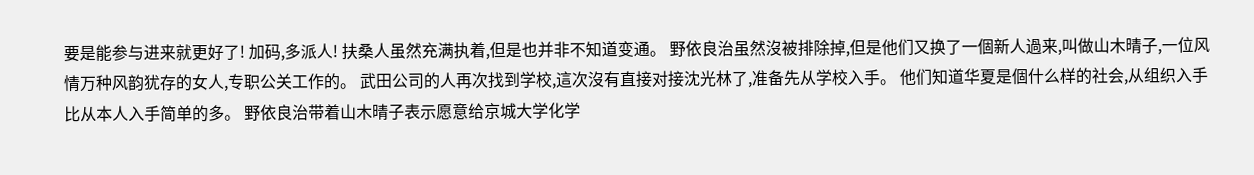要是能参与进来就更好了! 加码,多派人! 扶桑人虽然充满执着,但是也并非不知道变通。 野依良治虽然沒被排除掉,但是他们又换了一個新人過来,叫做山木晴子,一位风情万种风韵犹存的女人,专职公关工作的。 武田公司的人再次找到学校,這次沒有直接对接沈光林了,准备先从学校入手。 他们知道华夏是個什么样的社会,从组织入手比从本人入手简单的多。 野依良治带着山木晴子表示愿意给京城大学化学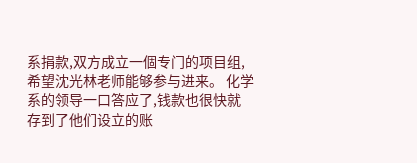系捐款,双方成立一個专门的项目组,希望沈光林老师能够参与进来。 化学系的领导一口答应了,钱款也很快就存到了他们设立的账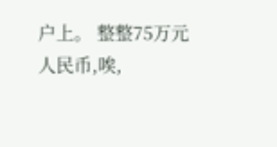户上。 整整75万元人民币,唉,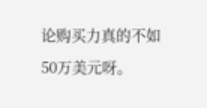论购买力真的不如50万美元呀。